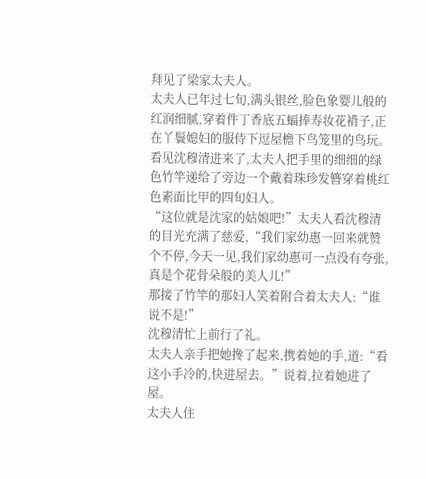拜见了梁家太夫人。
太夫人已年过七旬,满头银丝,脸色象婴儿般的红润细腻,穿着件丁香底五蝠捧寿妆花褙子,正在丫鬟媳妇的服侍下逗屋檐下鸟笼里的鸟玩。
看见沈穆清进来了,太夫人把手里的细细的绿色竹竿递给了旁边一个戴着珠珍发簪穿着桃红色素面比甲的四旬妇人。
“这位就是沈家的姑娘吧!”太夫人看沈穆清的目光充满了慈爱,“我们家幼惠一回来就赞个不停,今天一见,我们家幼惠可一点没有夸张,真是个花骨朵般的美人儿!”
那接了竹竿的那妇人笑着附合着太夫人:“谁说不是!”
沈穆清忙上前行了礼。
太夫人亲手把她搀了起来,携着她的手,道:“看这小手冷的,快进屋去。”说着,拉着她进了屋。
太夫人住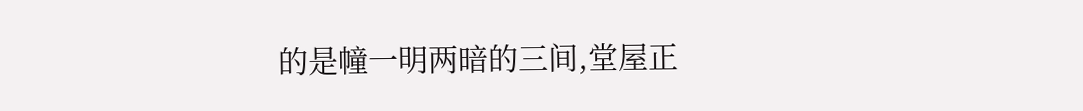的是幢一明两暗的三间,堂屋正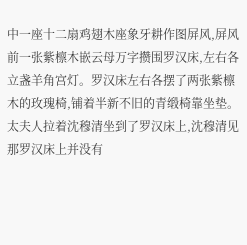中一座十二扇鸡翅木座象牙耕作图屏风,屏风前一张紫檩木嵌云母万字攒围罗汉床,左右各立盏羊角宫灯。罗汉床左右各摆了两张紫檩木的玫瑰椅,铺着半新不旧的青缎椅靠坐垫。
太夫人拉着沈穆清坐到了罗汉床上,沈穆清见那罗汉床上并没有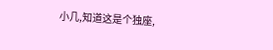小几,知道这是个独座,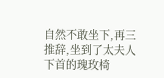自然不敢坐下,再三推辞,坐到了太夫人下首的瑰玫椅